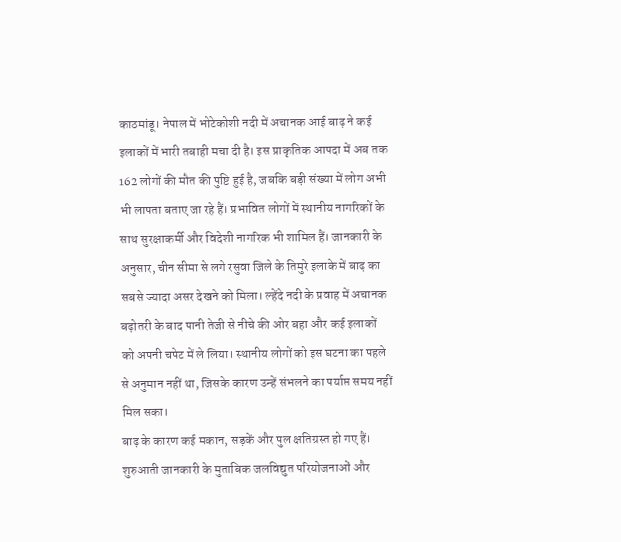काठमांडू। नेपाल में भोटेकोशी नदी में अचानक आई बाढ़ ने कई इलाकों में भारी तबाही मचा दी है। इस प्राकृतिक आपदा में अब तक 162 लोगों की मौत की पुष्टि हुई है, जबकि बड़ी संख्या में लोग अभी भी लापता बताए जा रहे हैं। प्रभावित लोगों में स्थानीय नागरिकों के साथ सुरक्षाकर्मी और विदेशी नागरिक भी शामिल हैं। जानकारी के अनुसार, चीन सीमा से लगे रसुवा जिले के तिमुरे इलाके में बाढ़ का सबसे ज्यादा असर देखने को मिला। ल्हेंदे नदी के प्रवाह में अचानक बढ़ोतरी के बाद पानी तेजी से नीचे की ओर बहा और कई इलाकों को अपनी चपेट में ले लिया। स्थानीय लोगों को इस घटना का पहले से अनुमान नहीं था, जिसके कारण उन्हें संभलने का पर्याप्त समय नहीं मिल सका।
बाढ़ के कारण कई मकान, सड़कें और पुल क्षतिग्रस्त हो गए हैं। शुरुआती जानकारी के मुताबिक जलविद्युत परियोजनाओं और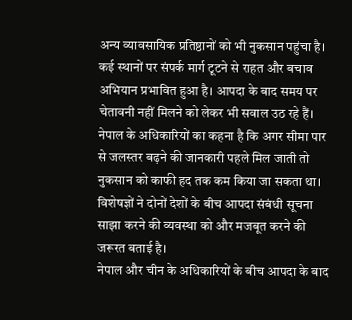अन्य व्यावसायिक प्रतिष्ठानों को भी नुकसान पहुंचा है। कई स्थानों पर संपर्क मार्ग टूटने से राहत और बचाव अभियान प्रभावित हुआ है। आपदा के बाद समय पर चेतावनी नहीं मिलने को लेकर भी सवाल उठ रहे हैं। नेपाल के अधिकारियों का कहना है कि अगर सीमा पार से जलस्तर बढ़ने की जानकारी पहले मिल जाती तो नुकसान को काफी हद तक कम किया जा सकता था। विशेषज्ञों ने दोनों देशों के बीच आपदा संबंधी सूचना साझा करने की व्यवस्था को और मजबूत करने की जरूरत बताई है।
नेपाल और चीन के अधिकारियों के बीच आपदा के बाद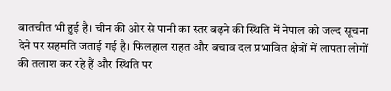बातचीत भी हुई है। चीन की ओर से पानी का स्तर बढ़ने की स्थिति में नेपाल को जल्द सूचना देने पर सहमति जताई गई है। फिलहाल राहत और बचाव दल प्रभावित क्षेत्रों में लापता लोगों की तलाश कर रहे हैं और स्थिति पर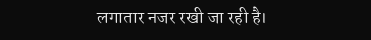लगातार नजर रखी जा रही है।